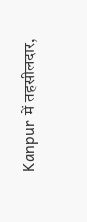Kanpur में तहसीलदार,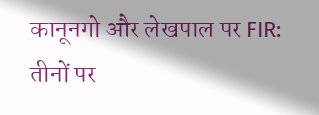कानूनगो और लेखपाल पर FIR: तीनों पर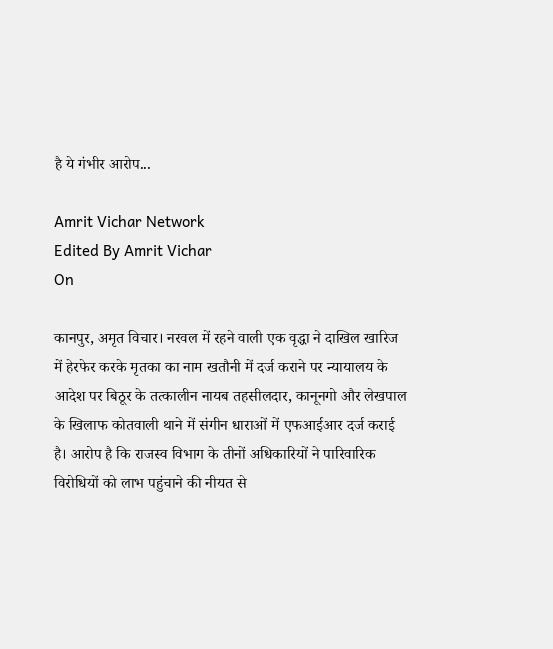है ये गंभीर आरोप...

Amrit Vichar Network
Edited By Amrit Vichar
On

कानपुर, अमृत विचार। नरवल में रहने वाली एक वृद्धा ने दाखिल खारिज में हेरफेर करके मृतका का नाम खतौनी में दर्ज कराने पर न्यायालय के आदेश पर बिठूर के तत्कालीन नायब तहसीलदार, कानूनगो और लेखपाल के खिलाफ कोतवाली थाने में संगीन धाराओं में एफआईआर दर्ज कराई है। आरोप है कि राजस्व विभाग के तीनों अधिकारियों ने पारिवारिक विरोधियों को लाभ पहुंचाने की नीयत से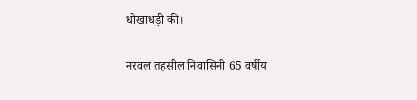धोखाधड़ी की।

नरवल तहसील निवासिनी 65 वर्षीय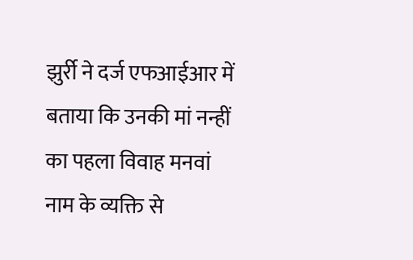झुर्री ने दर्ज एफआईआर में बताया कि उनकी मां नन्हीं का पहला विवाह मनवां नाम के व्यक्ति से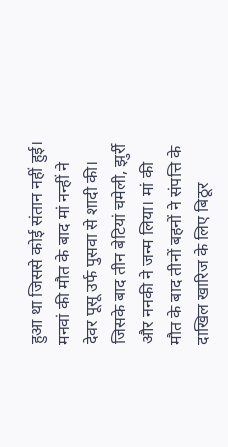हुआ था जिससे कोई संतान नहीं हुई। मनवां की मौत के बाद मां नन्हीं ने देवर पूसू उर्फ पुसवा से शादी की। जिसके बाद तीन बेटियां चमेली, झुर्री और ननकी ने जन्म लिया। मां की मौत के बाद तीनों बहनों ने संपत्ति के दाखिल खारिज के लिए बिठूर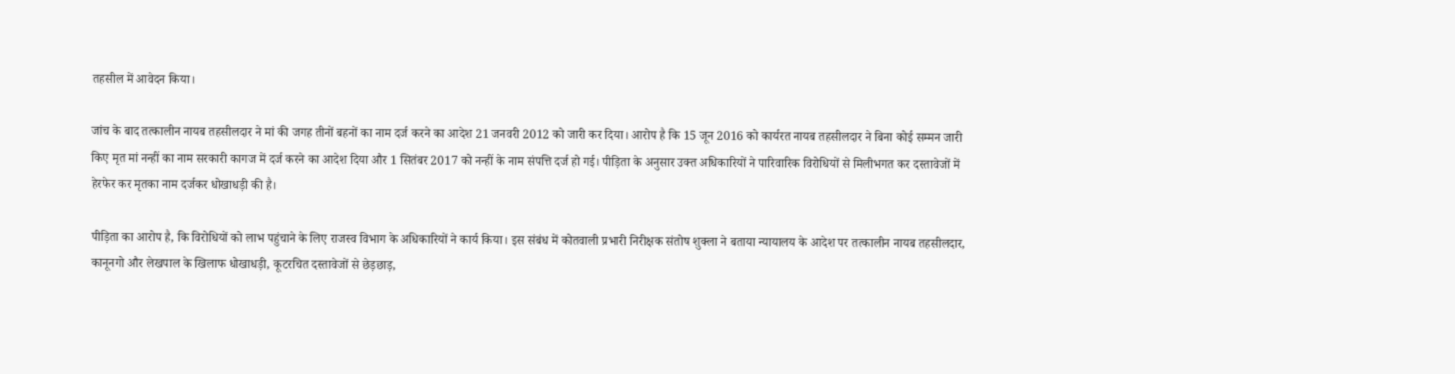तहसील में आवेदन किया।

जांच के बाद तत्कालीन नायब तहसीलदार ने मां की जगह तीनों बहनों का नाम दर्ज करने का आदेश 21 जनवरी 2012 को जारी कर दिया। आरोप है कि 15 जून 2016 को कार्यरत नायब तहसीलदार ने बिना कोई सम्मन जारी किए मृत मां नन्हीं का नाम सरकारी कागज में दर्ज करने का आदेश दिया और 1 सितंबर 2017 को नन्हीं के नाम संपत्ति दर्ज हो गई। पीड़िता के अनुसार उक्त अधिकारियों ने पारिवारिक विरोधियों से मिलीभगत कर दस्तावेजों में हेरफेर कर मृतका नाम दर्जकर धोखाधड़ी की है।

पीड़िता का आरोप है, कि विरोधियों को लाभ पहुंचाने के लिए राजस्व विभाग के अधिकारियों ने कार्य किया। इस संबंध में कोतवाली प्रभारी निरीक्षक संतोष शुक्ला ने बताया न्यायालय के आदेश पर तत्कालीन नायब तहसीलदार, कानूनगो और लेखपाल के खिलाफ धोखाधड़ी, कूटरचित दस्तावेजों से छेड़छाड़,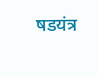षडयंत्र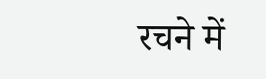रचने में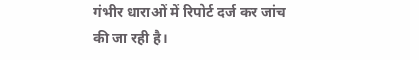गंभीर धाराओं में रिपोर्ट दर्ज कर जांच की जा रही है।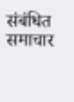संबंधित समाचार